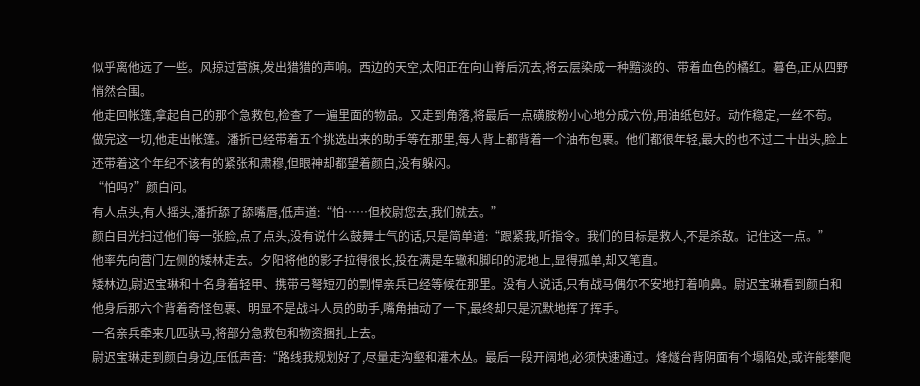似乎离他远了一些。风掠过营旗,发出猎猎的声响。西边的天空,太阳正在向山脊后沉去,将云层染成一种黯淡的、带着血色的橘红。暮色,正从四野悄然合围。
他走回帐篷,拿起自己的那个急救包,检查了一遍里面的物品。又走到角落,将最后一点磺胺粉小心地分成六份,用油纸包好。动作稳定,一丝不苟。
做完这一切,他走出帐篷。潘折已经带着五个挑选出来的助手等在那里,每人背上都背着一个油布包裹。他们都很年轻,最大的也不过二十出头,脸上还带着这个年纪不该有的紧张和肃穆,但眼神却都望着颜白,没有躲闪。
“怕吗?”颜白问。
有人点头,有人摇头,潘折舔了舔嘴唇,低声道:“怕……但校尉您去,我们就去。”
颜白目光扫过他们每一张脸,点了点头,没有说什么鼓舞士气的话,只是简单道:“跟紧我,听指令。我们的目标是救人,不是杀敌。记住这一点。”
他率先向营门左侧的矮林走去。夕阳将他的影子拉得很长,投在满是车辙和脚印的泥地上,显得孤单,却又笔直。
矮林边,尉迟宝琳和十名身着轻甲、携带弓弩短刃的剽悍亲兵已经等候在那里。没有人说话,只有战马偶尔不安地打着响鼻。尉迟宝琳看到颜白和他身后那六个背着奇怪包裹、明显不是战斗人员的助手,嘴角抽动了一下,最终却只是沉默地挥了挥手。
一名亲兵牵来几匹驮马,将部分急救包和物资捆扎上去。
尉迟宝琳走到颜白身边,压低声音:“路线我规划好了,尽量走沟壑和灌木丛。最后一段开阔地,必须快速通过。烽燧台背阴面有个塌陷处,或许能攀爬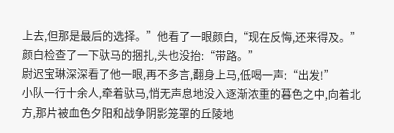上去,但那是最后的选择。”他看了一眼颜白,“现在反悔,还来得及。”
颜白检查了一下驮马的捆扎,头也没抬:“带路。”
尉迟宝琳深深看了他一眼,再不多言,翻身上马,低喝一声:“出发!”
小队一行十余人,牵着驮马,悄无声息地没入逐渐浓重的暮色之中,向着北方,那片被血色夕阳和战争阴影笼罩的丘陵地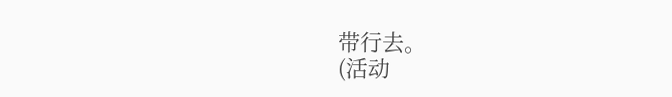带行去。
(活动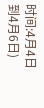时间:4月4日到4月6日)